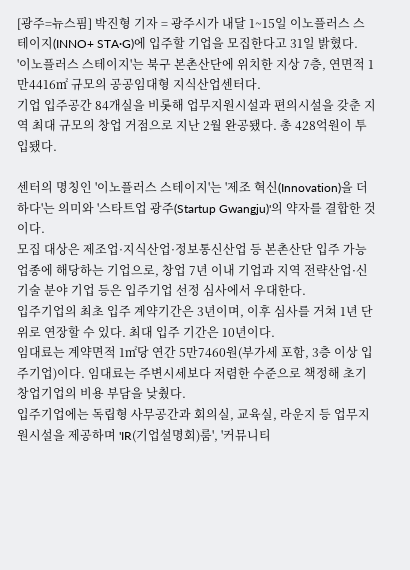[광주=뉴스핌] 박진형 기자 = 광주시가 내달 1~15일 이노플러스 스테이지(INNO+ STA·G)에 입주할 기업을 모집한다고 31일 밝혔다.
'이노플러스 스테이지'는 북구 본촌산단에 위치한 지상 7층, 연면적 1만4416㎡ 규모의 공공임대형 지식산업센터다.
기업 입주공간 84개실을 비롯해 업무지원시설과 편의시설을 갖춘 지역 최대 규모의 창업 거점으로 지난 2월 완공됐다. 총 428억원이 투입됐다.

센터의 명칭인 '이노플러스 스테이지'는 '제조 혁신(Innovation)을 더하다'는 의미와 '스타트업 광주(Startup Gwangju)'의 약자를 결합한 것이다.
모집 대상은 제조업·지식산업·정보통신산업 등 본촌산단 입주 가능 업종에 해당하는 기업으로, 창업 7년 이내 기업과 지역 전략산업·신기술 분야 기업 등은 입주기업 선정 심사에서 우대한다.
입주기업의 최초 입주 계약기간은 3년이며, 이후 심사를 거쳐 1년 단위로 연장할 수 있다. 최대 입주 기간은 10년이다.
임대료는 계약면적 1㎡당 연간 5만7460원(부가세 포함, 3층 이상 입주기업)이다. 임대료는 주변시세보다 저렴한 수준으로 책정해 초기창업기업의 비용 부담을 낮췄다.
입주기업에는 독립형 사무공간과 회의실, 교육실, 라운지 등 업무지원시설을 제공하며 'IR(기업설명회)룸', '커뮤니티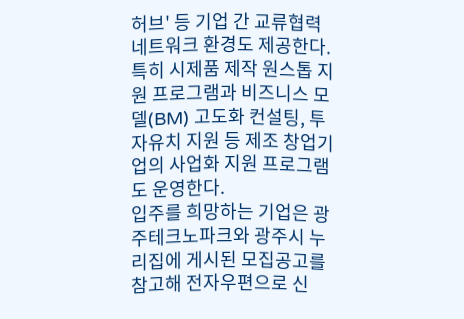허브' 등 기업 간 교류협력 네트워크 환경도 제공한다.
특히 시제품 제작 원스톱 지원 프로그램과 비즈니스 모델(BM) 고도화 컨설팅, 투자유치 지원 등 제조 창업기업의 사업화 지원 프로그램도 운영한다.
입주를 희망하는 기업은 광주테크노파크와 광주시 누리집에 게시된 모집공고를 참고해 전자우편으로 신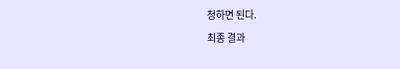청하면 된다.
최종 결과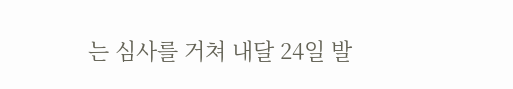는 심사를 거쳐 내달 24일 발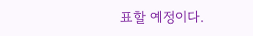표할 예정이다.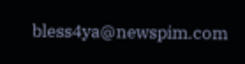bless4ya@newspim.com